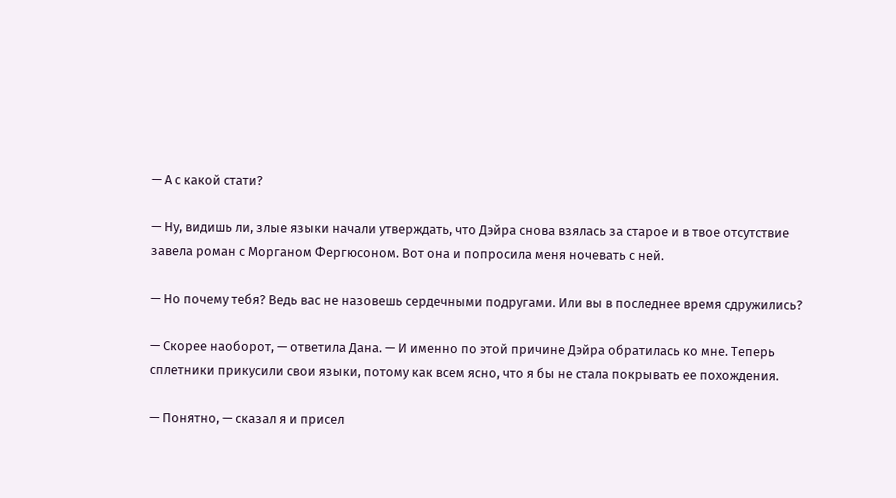— А с какой стати?

— Ну, видишь ли, злые языки начали утверждать, что Дэйра снова взялась за старое и в твое отсутствие завела роман с Морганом Фергюсоном. Вот она и попросила меня ночевать с ней.

— Но почему тебя? Ведь вас не назовешь сердечными подругами. Или вы в последнее время сдружились?

— Скорее наоборот, — ответила Дана. — И именно по этой причине Дэйра обратилась ко мне. Теперь сплетники прикусили свои языки, потому как всем ясно, что я бы не стала покрывать ее похождения.

— Понятно, — сказал я и присел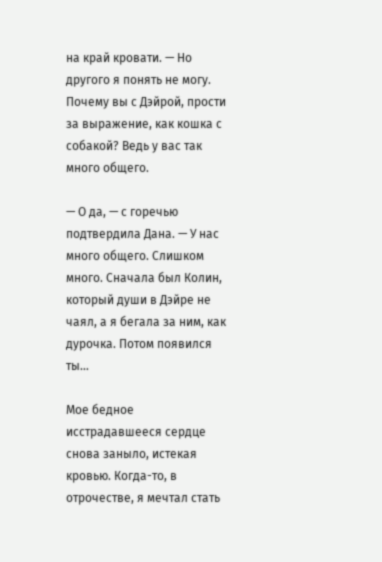на край кровати. — Но другого я понять не могу. Почему вы с Дэйрой, прости за выражение, как кошка с собакой? Ведь у вас так много общего.

— О да, — с горечью подтвердила Дана. — У нас много общего. Слишком много. Сначала был Колин, который души в Дэйре не чаял, а я бегала за ним, как дурочка. Потом появился ты…

Мое бедное исстрадавшееся сердце снова заныло, истекая кровью. Когда-то, в отрочестве, я мечтал стать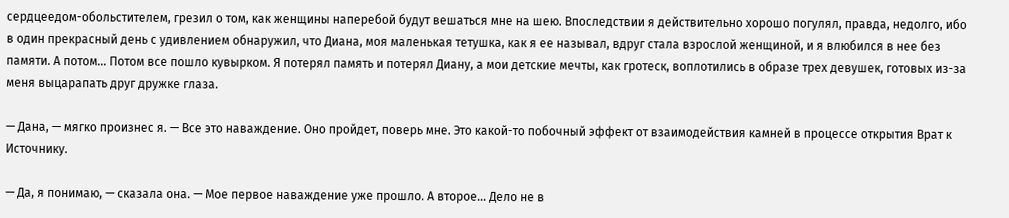сердцеедом-обольстителем, грезил о том, как женщины наперебой будут вешаться мне на шею. Впоследствии я действительно хорошо погулял, правда, недолго, ибо в один прекрасный день с удивлением обнаружил, что Диана, моя маленькая тетушка, как я ее называл, вдруг стала взрослой женщиной, и я влюбился в нее без памяти. А потом… Потом все пошло кувырком. Я потерял память и потерял Диану, а мои детские мечты, как гротеск, воплотились в образе трех девушек, готовых из-за меня выцарапать друг дружке глаза.

— Дана, — мягко произнес я. — Все это наваждение. Оно пройдет, поверь мне. Это какой-то побочный эффект от взаимодействия камней в процессе открытия Врат к Источнику.

— Да, я понимаю, — сказала она. — Мое первое наваждение уже прошло. А второе… Дело не в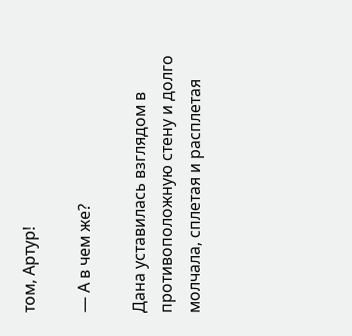том, Артур!

— А в чем же?

Дана уставилась взглядом в противоположную стену и долго молчала, сплетая и расплетая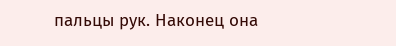пальцы рук. Наконец она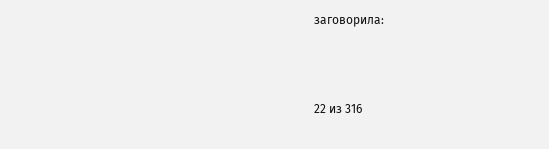заговорила:



22 из 316